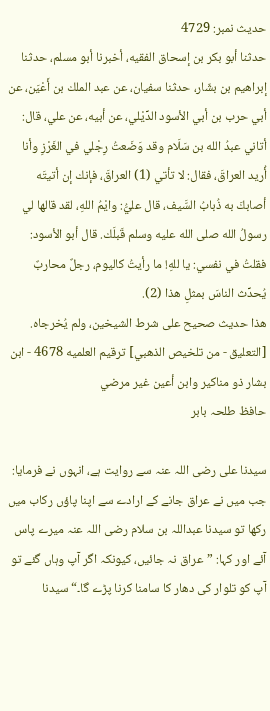حدیث نمبر: 4729
حدثنا أبو بكر بن إسحاق الفقيه، أخبرنا أبو مسلم، حدثنا إبراهيم بن بشّار، حدثنا سفيان، عن عبد الملك بن أَعْيَن، عن أبي حرب بن أبي الأسود الدِّيْلي، عن أبيه، عن علي، قال: أتاني عبدُ الله بن سَلَام وقد وَضَعتُ رِجْلي في الغَرْزِ وأنا أُريد العراقَ، فقال: لا تأتي (1) العراقَ، فإنك إن أتيتَه أصابكَ به ذُبابُ السَّيف، قال عليُّ: وايْمُ اللهِ، لقد قالها لي رسولُ الله صلى الله عليه وسلم قَبلَك. قال أبو الأسود: فقلتُ في نفسي: يا للهِ! ما رأيتُ كاليوم، رجلٌ محاربٌ يُحدِّث الناسَ بمثلِ هذا (2).
هذا حديث صحيح على شرط الشيخين، ولم يُخرجاه.
[التعليق - من تلخيص الذهبي] ترقيم العلميه 4678 - ابن بشار ذو مناكير وابن أعين غير مرضي
حافظ طلحہ بابر

سیدنا علی رضی اللہ عنہ سے روایت ہے، انہوں نے فرمایا: جب میں نے عراق جانے کے ارادے سے اپنا پاؤں رکاب میں رکھا تو سیدنا عبداللہ بن سلام رضی اللہ عنہ میرے پاس آئے اور کہا: ”عراق نہ جائیں، کیونکہ اگر آپ وہاں گئے تو آپ کو تلوار کی دھار کا سامنا کرنا پڑے گا۔“ سیدنا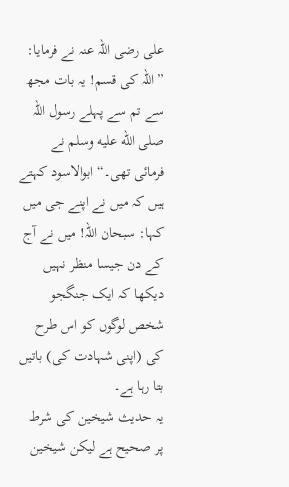علی رضی اللہ عنہ نے فرمایا: ”اللہ کی قسم! یہ بات مجھ سے تم سے پہلے رسول اللہ صلى الله عليه وسلم نے فرمائی تھی۔“ ابوالاسود کہتے ہیں کہ میں نے اپنے جی میں کہا: سبحان اللہ! میں نے آج کے دن جیسا منظر نہیں دیکھا کہ ایک جنگجو شخص لوگوں کو اس طرح کی (اپنی شہادت کی) باتیں بتا رہا ہے۔
یہ حدیث شیخین کی شرط پر صحیح ہے لیکن شیخین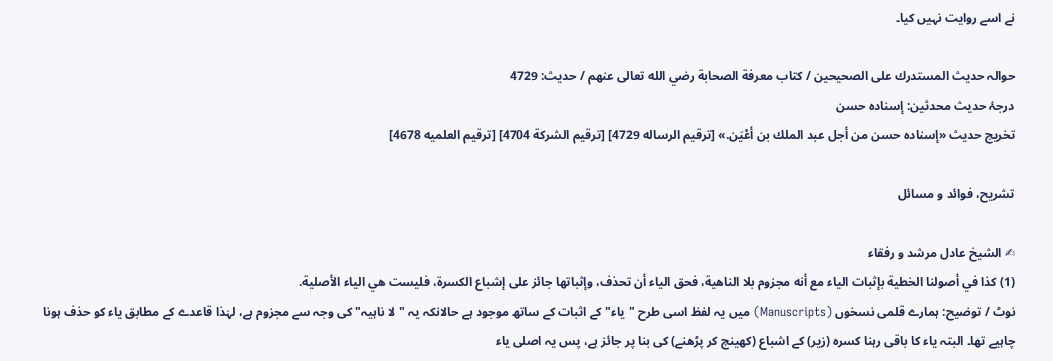نے اسے روایت نہیں کیا۔

حوالہ حدیث المستدرك على الصحيحين / كتاب معرفة الصحابة رضي الله تعالى عنهم / حدیث: 4729
درجۂ حدیث محدثین: إسناده حسن
تخریج حدیث «إسناده حسن من أجل عبد الملك بن أعْيَن.» [ترقيم الرساله 4729] [ترقيم الشركة 4704] [ترقيم العلميه 4678]

تشریح، فوائد و مسائل

✍ الشیخ عادل مرشد و رفقاء
(1) كذا في أصولنا الخطية بإثبات الياء مع أنه مجزوم بلا الناهية، فحق الياء أن تحذف، وإثباتها جائز على إشباع الكسرة، فليست هي الياء الأصلية.
نوٹ / توضیح: ہمارے قلمی نسخوں (Manuscripts) میں یہ لفظ اسی طرح "یاء" کے اثبات کے ساتھ موجود ہے حالانکہ یہ "لا ناہیہ" کی وجہ سے مجزوم ہے، لہٰذا قاعدے کے مطابق یاء کو حذف ہونا چاہیے تھا۔ البتہ یاء کا باقی رہنا کسرہ (زیر) کے اشباع (کھینچ کر پڑھنے) کی بنا پر جائز ہے، پس یہ اصلی یاء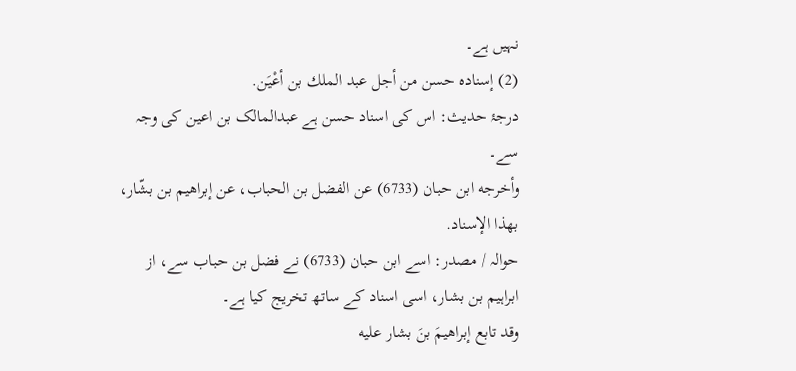نہیں ہے۔
(2) إسناده حسن من أجل عبد الملك بن أعْيَن.
درجۂ حدیث: اس کی اسناد حسن ہے عبدالمالک بن اعین کی وجہ سے۔
وأخرجه ابن حبان (6733) عن الفضل بن الحباب، عن إبراهيم بن بشّار، بهذا الإسناد.
حوالہ / مصدر: اسے ابن حبان (6733) نے فضل بن حباب سے، از ابراہیم بن بشار، اسی اسناد کے ساتھ تخریج کیا ہے۔
وقد تابع إبراهيمَ بنَ بشار عليه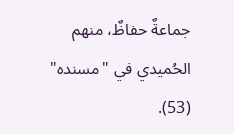جماعةٌ حفاظٌ، منهم الحُميدي في "مسنده" (53).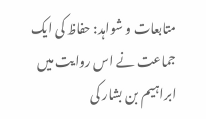متابعات و شواہد: حفاظ کی ایک جماعت نے اس روایت میں ابراہیم بن بشار کی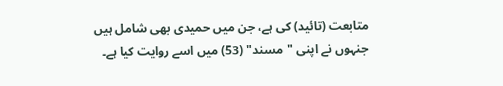متابعت (تائید) کی ہے، جن میں حمیدی بھی شامل ہیں جنہوں نے اپنی "مسند" (53) میں اسے روایت کیا ہے۔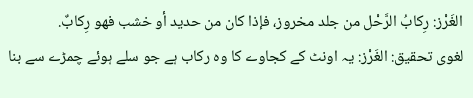الغَرْز: رِكابُ الرَّحْل من جلد مخروز، فإذا كان من حديد أو خشب فهو رِكابٌ.
لغوی تحقیق: الغَرْز: یہ اونٹ کے کجاوے کا وہ رکاب ہے جو سلے ہوئے چمڑے سے بنا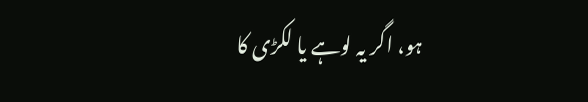ہو، اگر یہ لوہے یا لکڑی کا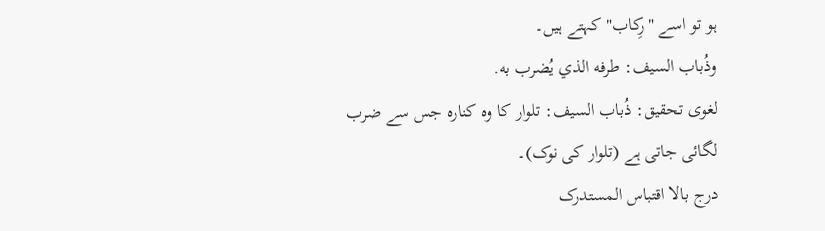ہو تو اسے "رِکاب" کہتے ہیں۔
وذُباب السيف: طرفه الذي يُضرب به.
لغوی تحقیق: ذُباب السيف: تلوار کا وہ کنارہ جس سے ضرب لگائی جاتی ہے (تلوار کی نوک)۔
درج بالا اقتباس المستدرک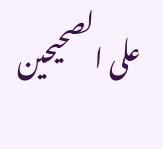علی الصحیحین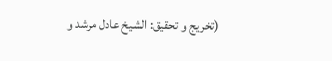(تخریج و تحقیق: الشیخ عادل مرشد و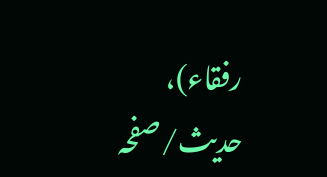رفقاء)، حدیث/صفحہ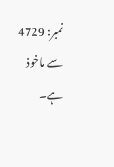نمبر: 4729 سے ماخوذ ہے۔